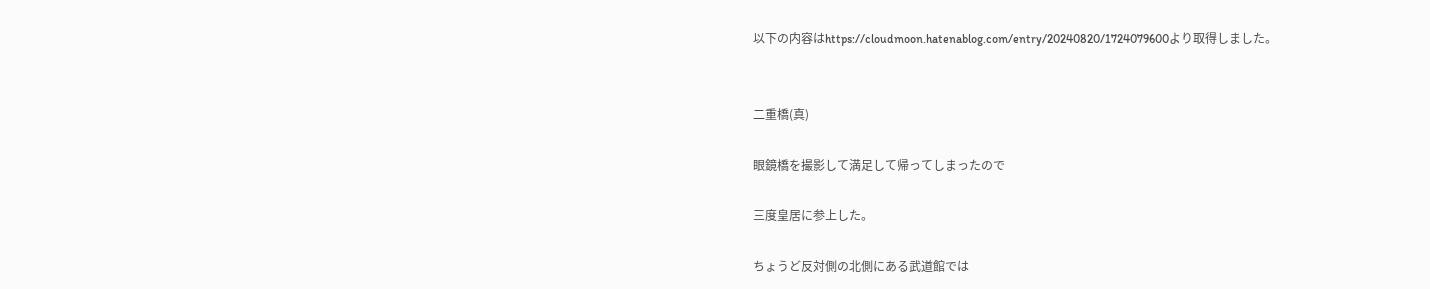以下の内容はhttps://cloudmoon.hatenablog.com/entry/20240820/1724079600より取得しました。


二重橋(真)

眼鏡橋を撮影して満足して帰ってしまったので

三度皇居に参上した。

ちょうど反対側の北側にある武道館では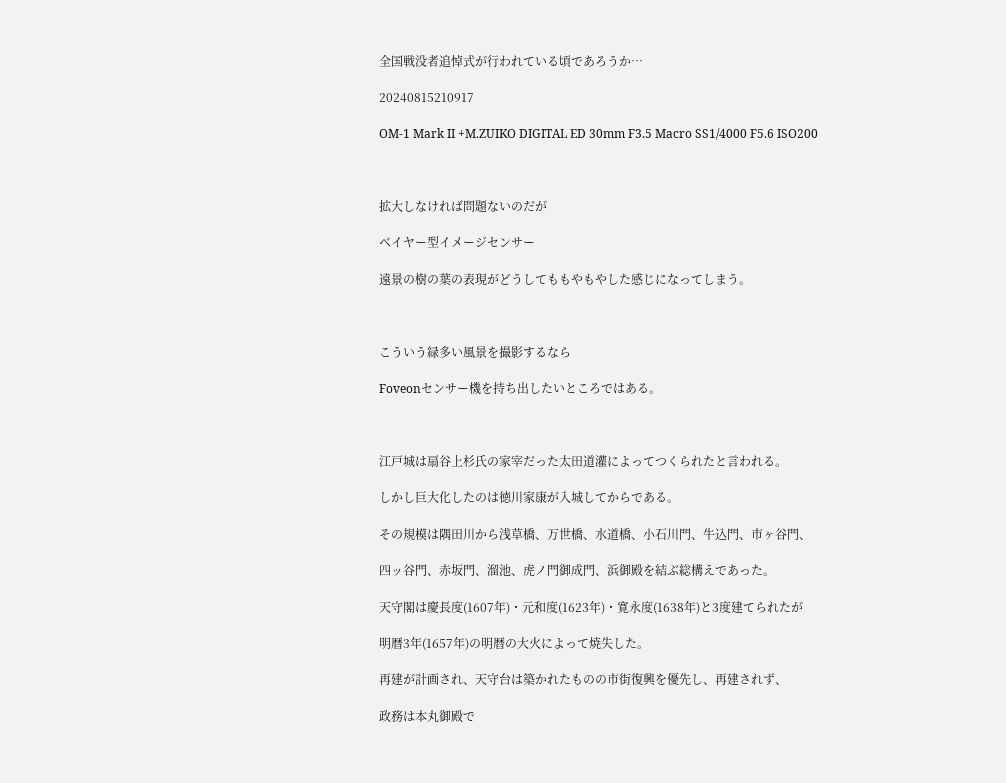全国戦没者追悼式が行われている頃であろうか…

20240815210917

OM-1 Mark II +M.ZUIKO DIGITAL ED 30mm F3.5 Macro SS1/4000 F5.6 ISO200



拡大しなければ問題ないのだが

ベイヤー型イメージセンサー

遠景の樹の葉の表現がどうしてももやもやした感じになってしまう。



こういう緑多い風景を撮影するなら

Foveonセンサー機を持ち出したいところではある。



江戸城は扇谷上杉氏の家宰だった太田道灌によってつくられたと言われる。

しかし巨大化したのは徳川家康が入城してからである。

その規模は隅田川から浅草橋、万世橋、水道橋、小石川門、牛込門、市ヶ谷門、

四ッ谷門、赤坂門、溜池、虎ノ門御成門、浜御殿を結ぶ総構えであった。

天守閣は慶長度(1607年)・元和度(1623年)・寛永度(1638年)と3度建てられたが

明暦3年(1657年)の明暦の大火によって焼失した。

再建が計画され、天守台は築かれたものの市街復興を優先し、再建されず、

政務は本丸御殿で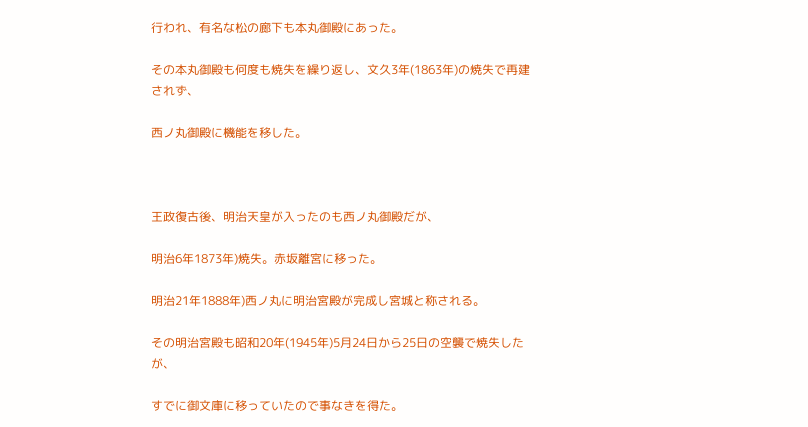行われ、有名な松の廊下も本丸御殿にあった。

その本丸御殿も何度も焼失を繰り返し、文久3年(1863年)の焼失で再建されず、

西ノ丸御殿に機能を移した。



王政復古後、明治天皇が入ったのも西ノ丸御殿だが、

明治6年1873年)焼失。赤坂離宮に移った。

明治21年1888年)西ノ丸に明治宮殿が完成し宮城と称される。

その明治宮殿も昭和20年(1945年)5月24日から25日の空襲で焼失したが、

すでに御文庫に移っていたので事なきを得た。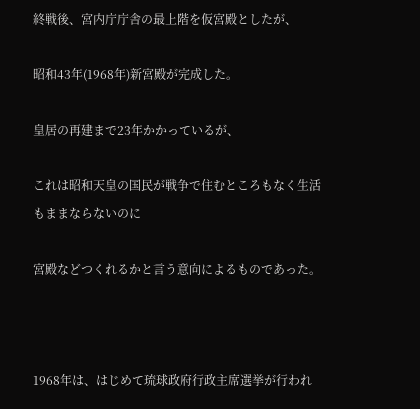終戦後、宮内庁庁舎の最上階を仮宮殿としたが、

昭和43年(1968年)新宮殿が完成した。

皇居の再建まで23年かかっているが、

これは昭和天皇の国民が戦争で住むところもなく生活もままならないのに

宮殿などつくれるかと言う意向によるものであった。



1968年は、はじめて琉球政府行政主席選挙が行われ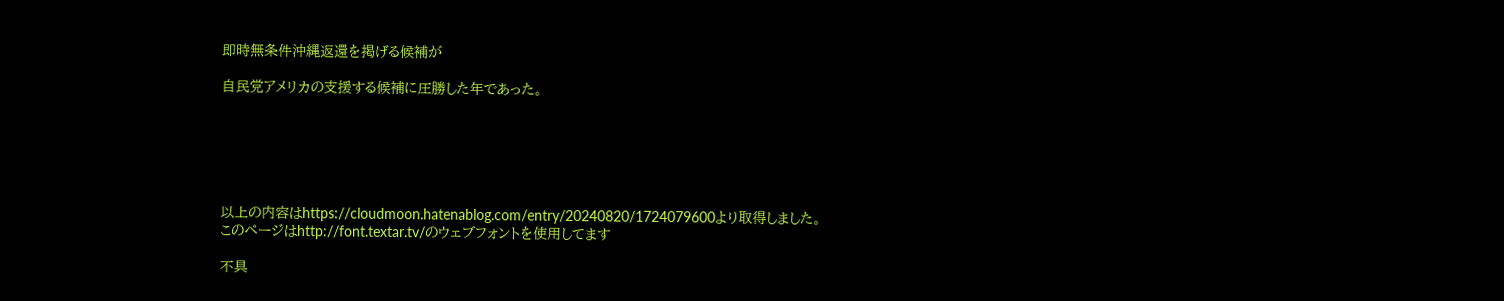即時無条件沖縄返還を掲げる候補が

自民党アメリカの支援する候補に圧勝した年であった。






以上の内容はhttps://cloudmoon.hatenablog.com/entry/20240820/1724079600より取得しました。
このページはhttp://font.textar.tv/のウェブフォントを使用してます

不具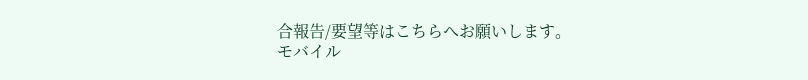合報告/要望等はこちらへお願いします。
モバイル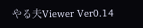やる夫Viewer Ver0.14